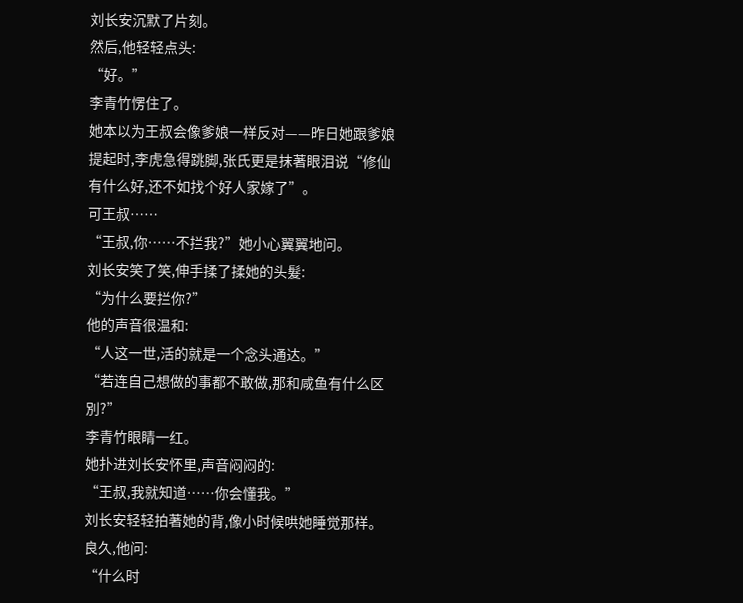刘长安沉默了片刻。
然后,他轻轻点头:
“好。”
李青竹愣住了。
她本以为王叔会像爹娘一样反对——昨日她跟爹娘提起时,李虎急得跳脚,张氏更是抹著眼泪说“修仙有什么好,还不如找个好人家嫁了”。
可王叔……
“王叔,你……不拦我?”她小心翼翼地问。
刘长安笑了笑,伸手揉了揉她的头髮:
“为什么要拦你?”
他的声音很温和:
“人这一世,活的就是一个念头通达。”
“若连自己想做的事都不敢做,那和咸鱼有什么区別?”
李青竹眼睛一红。
她扑进刘长安怀里,声音闷闷的:
“王叔,我就知道……你会懂我。”
刘长安轻轻拍著她的背,像小时候哄她睡觉那样。
良久,他问:
“什么时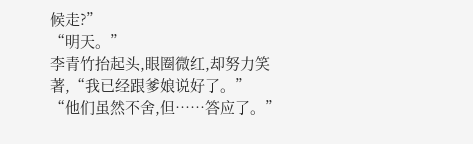候走?”
“明天。”
李青竹抬起头,眼圈微红,却努力笑著,“我已经跟爹娘说好了。”
“他们虽然不舍,但……答应了。”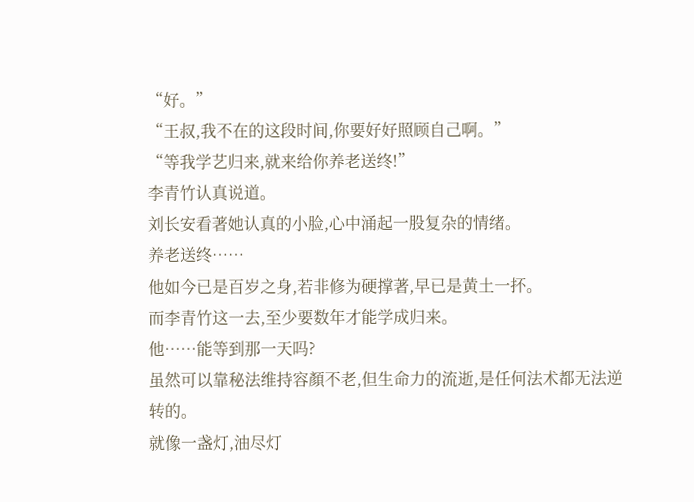“好。”
“王叔,我不在的这段时间,你要好好照顾自己啊。”
“等我学艺归来,就来给你养老送终!”
李青竹认真说道。
刘长安看著她认真的小脸,心中涌起一股复杂的情绪。
养老送终……
他如今已是百岁之身,若非修为硬撑著,早已是黄土一抔。
而李青竹这一去,至少要数年才能学成归来。
他……能等到那一天吗?
虽然可以靠秘法维持容顏不老,但生命力的流逝,是任何法术都无法逆转的。
就像一盏灯,油尽灯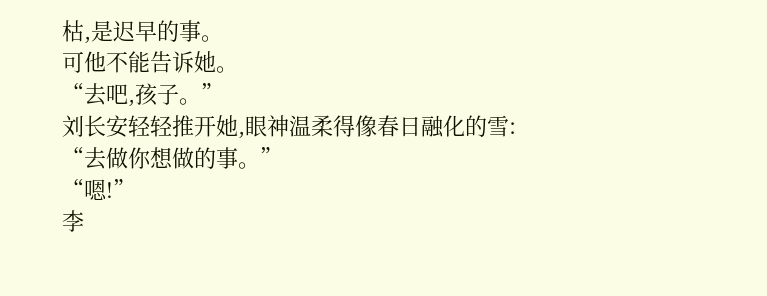枯,是迟早的事。
可他不能告诉她。
“去吧,孩子。”
刘长安轻轻推开她,眼神温柔得像春日融化的雪:
“去做你想做的事。”
“嗯!”
李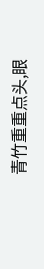青竹重重点头,眼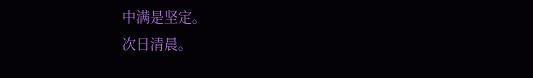中满是坚定。
次日清晨。